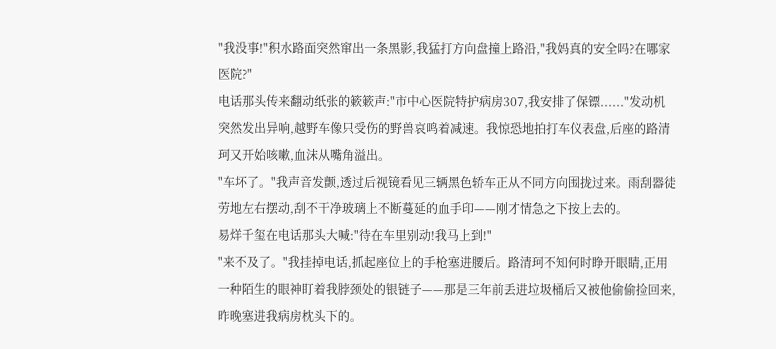"我没事!"积水路面突然窜出一条黑影,我猛打方向盘撞上路沿,"我妈真的安全吗?在哪家医院?"
电话那头传来翻动纸张的簌簌声:"市中心医院特护病房307,我安排了保镖......"发动机突然发出异响,越野车像只受伤的野兽哀鸣着减速。我惊恐地拍打车仪表盘,后座的路清珂又开始咳嗽,血沫从嘴角溢出。
"车坏了。"我声音发颤,透过后视镜看见三辆黑色轿车正从不同方向围拢过来。雨刮器徒劳地左右摆动,刮不干净玻璃上不断蔓延的血手印——刚才情急之下按上去的。
易烊千玺在电话那头大喊:"待在车里别动!我马上到!"
"来不及了。"我挂掉电话,抓起座位上的手枪塞进腰后。路清珂不知何时睁开眼睛,正用一种陌生的眼神盯着我脖颈处的银链子——那是三年前丢进垃圾桶后又被他偷偷捡回来,昨晚塞进我病房枕头下的。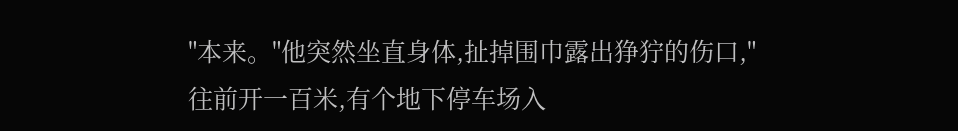"本来。"他突然坐直身体,扯掉围巾露出狰狞的伤口,"往前开一百米,有个地下停车场入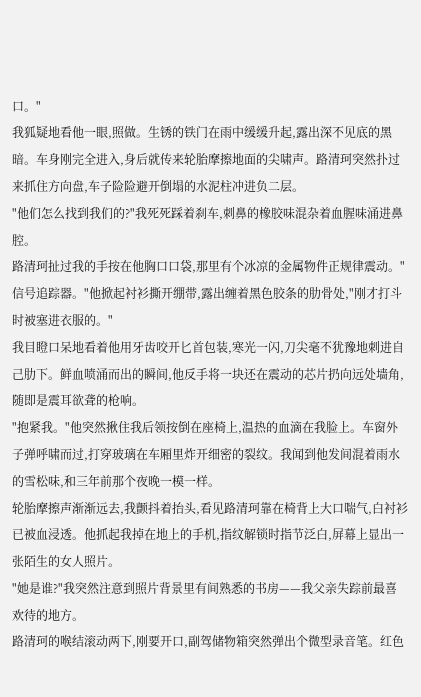口。"
我狐疑地看他一眼,照做。生锈的铁门在雨中缓缓升起,露出深不见底的黑暗。车身刚完全进入,身后就传来轮胎摩擦地面的尖啸声。路清珂突然扑过来抓住方向盘,车子险险避开倒塌的水泥柱冲进负二层。
"他们怎么找到我们的?"我死死踩着刹车,刺鼻的橡胶味混杂着血腥味涌进鼻腔。
路清珂扯过我的手按在他胸口口袋,那里有个冰凉的金属物件正规律震动。"信号追踪器。"他掀起衬衫撕开绷带,露出缠着黑色胶条的肋骨处,"刚才打斗时被塞进衣服的。"
我目瞪口呆地看着他用牙齿咬开匕首包装,寒光一闪,刀尖毫不犹豫地刺进自己肋下。鲜血喷涌而出的瞬间,他反手将一块还在震动的芯片扔向远处墙角,随即是震耳欲聋的枪响。
"抱紧我。"他突然揪住我后领按倒在座椅上,温热的血滴在我脸上。车窗外子弹呼啸而过,打穿玻璃在车厢里炸开细密的裂纹。我闻到他发间混着雨水的雪松味,和三年前那个夜晚一模一样。
轮胎摩擦声渐渐远去,我颤抖着抬头,看见路清珂靠在椅背上大口喘气,白衬衫已被血浸透。他抓起我掉在地上的手机,指纹解锁时指节泛白,屏幕上显出一张陌生的女人照片。
"她是谁?"我突然注意到照片背景里有间熟悉的书房——我父亲失踪前最喜欢待的地方。
路清珂的喉结滚动两下,刚要开口,副驾储物箱突然弹出个微型录音笔。红色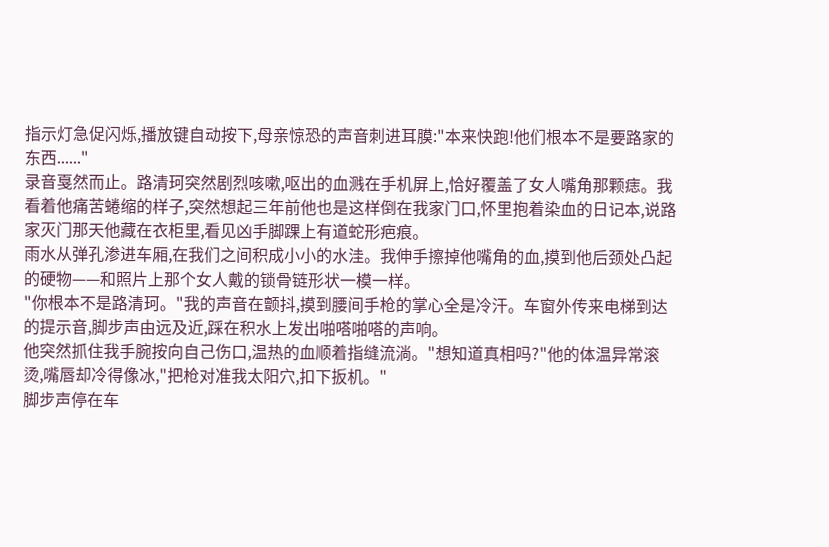指示灯急促闪烁,播放键自动按下,母亲惊恐的声音刺进耳膜:"本来快跑!他们根本不是要路家的东西......"
录音戛然而止。路清珂突然剧烈咳嗽,呕出的血溅在手机屏上,恰好覆盖了女人嘴角那颗痣。我看着他痛苦蜷缩的样子,突然想起三年前他也是这样倒在我家门口,怀里抱着染血的日记本,说路家灭门那天他藏在衣柜里,看见凶手脚踝上有道蛇形疤痕。
雨水从弹孔渗进车厢,在我们之间积成小小的水洼。我伸手擦掉他嘴角的血,摸到他后颈处凸起的硬物——和照片上那个女人戴的锁骨链形状一模一样。
"你根本不是路清珂。"我的声音在颤抖,摸到腰间手枪的掌心全是冷汗。车窗外传来电梯到达的提示音,脚步声由远及近,踩在积水上发出啪嗒啪嗒的声响。
他突然抓住我手腕按向自己伤口,温热的血顺着指缝流淌。"想知道真相吗?"他的体温异常滚烫,嘴唇却冷得像冰,"把枪对准我太阳穴,扣下扳机。"
脚步声停在车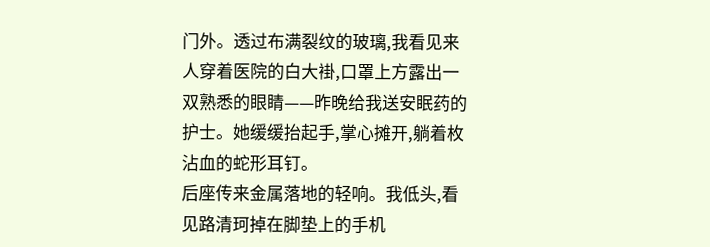门外。透过布满裂纹的玻璃,我看见来人穿着医院的白大褂,口罩上方露出一双熟悉的眼睛——昨晚给我送安眠药的护士。她缓缓抬起手,掌心摊开,躺着枚沾血的蛇形耳钉。
后座传来金属落地的轻响。我低头,看见路清珂掉在脚垫上的手机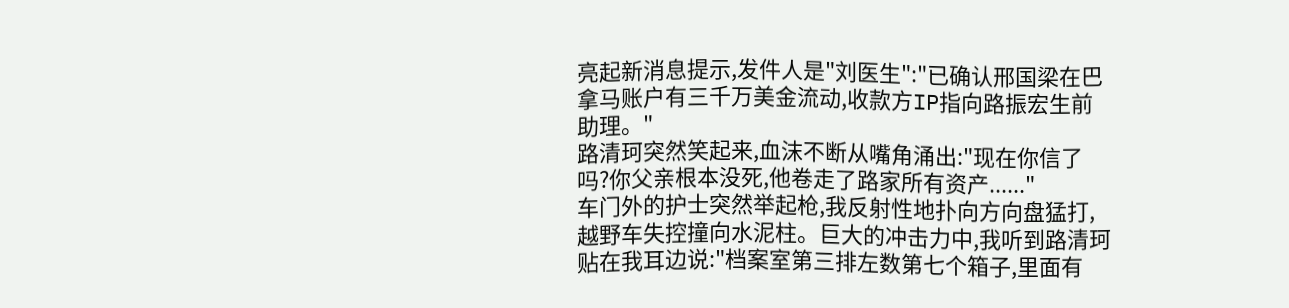亮起新消息提示,发件人是"刘医生":"已确认邢国梁在巴拿马账户有三千万美金流动,收款方IP指向路振宏生前助理。"
路清珂突然笑起来,血沫不断从嘴角涌出:"现在你信了吗?你父亲根本没死,他卷走了路家所有资产......"
车门外的护士突然举起枪,我反射性地扑向方向盘猛打,越野车失控撞向水泥柱。巨大的冲击力中,我听到路清珂贴在我耳边说:"档案室第三排左数第七个箱子,里面有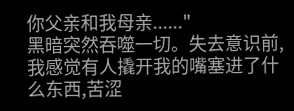你父亲和我母亲......"
黑暗突然吞噬一切。失去意识前,我感觉有人撬开我的嘴塞进了什么东西,苦涩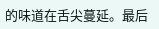的味道在舌尖蔓延。最后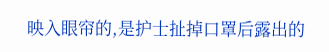映入眼帘的,是护士扯掉口罩后露出的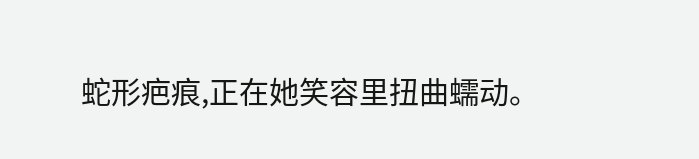蛇形疤痕,正在她笑容里扭曲蠕动。